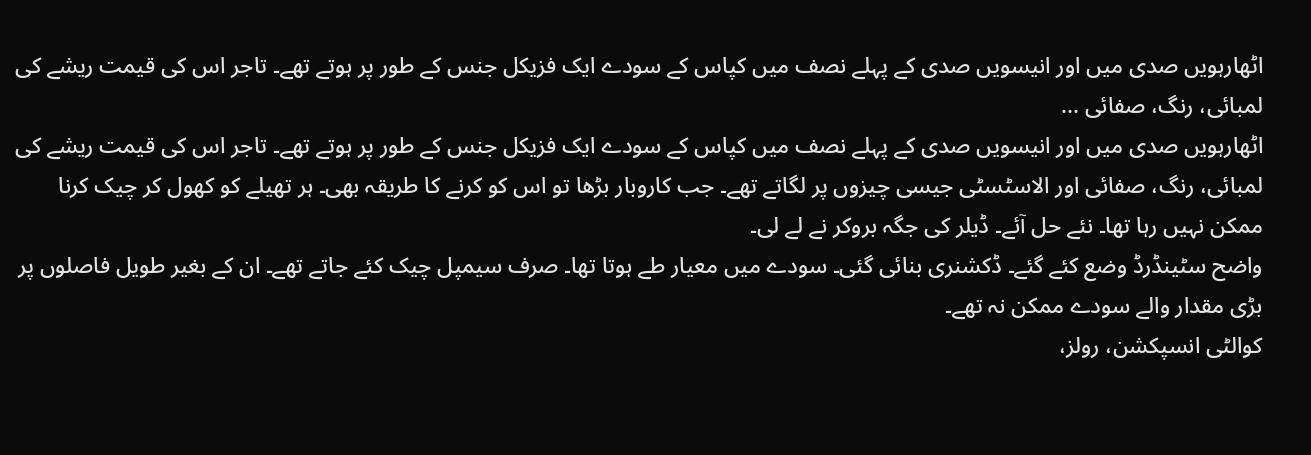اٹھارہویں صدی میں اور انیسویں صدی کے پہلے نصف میں کپاس کے سودے ایک فزیکل جنس کے طور پر ہوتے تھے۔ تاجر اس کی قیمت ریشے کی لمبائی، رنگ، صفائی ...
اٹھارہویں صدی میں اور انیسویں صدی کے پہلے نصف میں کپاس کے سودے ایک فزیکل جنس کے طور پر ہوتے تھے۔ تاجر اس کی قیمت ریشے کی لمبائی، رنگ، صفائی اور الاسٹسٹی جیسی چیزوں پر لگاتے تھے۔ جب کاروبار بڑھا تو اس کو کرنے کا طریقہ بھی۔ ہر تھیلے کو کھول کر چیک کرنا ممکن نہیں رہا تھا۔ نئے حل آئے۔ ڈیلر کی جگہ بروکر نے لے لی۔
واضح سٹینڈرڈ وضع کئے گئے۔ ڈکشنری بنائی گئی۔ سودے میں معیار طے ہوتا تھا۔ صرف سیمپل چیک کئے جاتے تھے۔ ان کے بغیر طویل فاصلوں پر بڑی مقدار والے سودے ممکن نہ تھے۔
کوالٹی انسپکشن، رولز،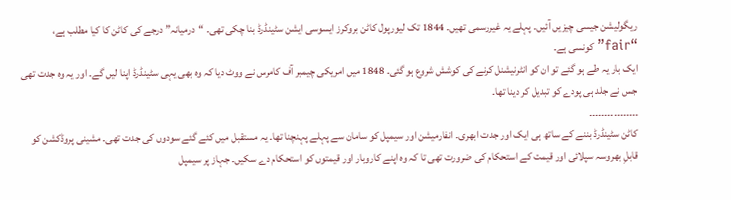ریگولیشن جیسی چیزیں آئیں۔ پہلے یہ غیررسمی تھیں۔ 1844 تک لیورپول کاٹن بروکرز ایسوسی ایشن سٹینڈرڈ بنا چکی تھی۔ “درمیانہ” درجے کی کاٹن کا کیا مطلب ہے، “fair” کونسی ہے۔
ایک بار یہ طے ہو گئے تو ان کو انٹرنیشنل کرنے کی کوشش شروع ہو گئی۔ 1848 میں امریکی چیمبر آف کامرس نے ووٹ دیا کہ وہ بھی یہی سٹینڈرڈ اپنا لیں گے۔ اور یہ وہ جدت تھی جس نے جلد ہی پودے کو تبدیل کر دینا تھا۔
۔۔۔۔۔۔۔۔۔۔۔۔۔۔۔۔
کاٹن سٹینڈرڈ بننے کے ساتھ ہی ایک اور جدت ابھری۔ انفارمیشن اور سیمپل کو سامان سے پہلے پہنچنا تھا۔ یہ مستقبل میں کئے گئے سودوں کی جدت تھی۔ مشینی پروڈکشن کو قابلِ بھروسہ سپلائی اور قیمت کے استحکام کی ضرورت تھی تا کہ وہ اپنے کاروبار اور قیمتوں کو استحکام دے سکیں۔ جہاز پر سیمپل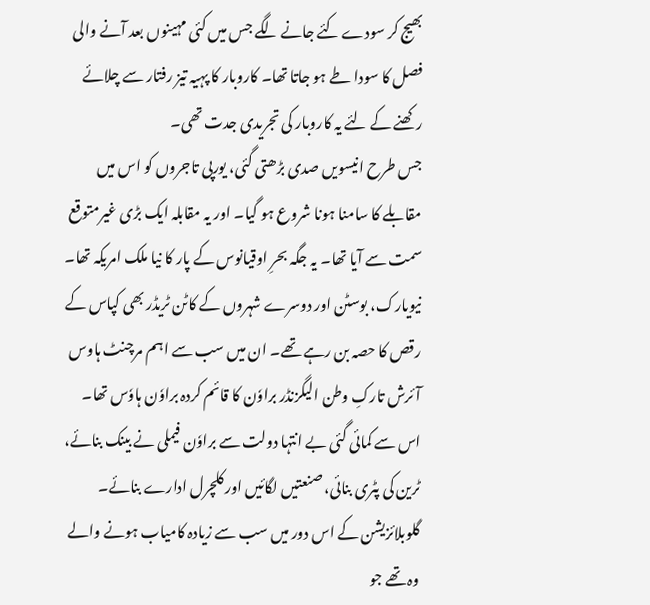بھیج کر سودے کئے جانے لگے جس میں کئی مہینوں بعد آنے والی فصل کا سودا طے ہو جاتا تھا۔ کاروبار کا پہیہ تیز رفتار سے چلائے رکھنے کے لئے یہ کاروبار کی تجریدی جدت تھی۔
جس طرح انیسویں صدی بڑھتی گئی، یورپی تاجروں کو اس میں مقابلے کا سامنا ہونا شروع ہو گیا۔ اور یہ مقابلہ ایک بڑی غیرمتوقع سمت سے آیا تھا۔ یہ جگہ بحرِ اوقیانوس کے پار کا نیا ملک امریکہ تھا۔ نیویارک، بوسٹن اور دوسرے شہروں کے کاٹن ٹریڈر بھی کپاس کے رقص کا حصہ بن رہے تھے۔ ان میں سب سے اہم مرچنٹ ہاوس آئرش تارکِ وطن الیگزنڈر براوٗن کا قائم کردہ براوٗن ہاوٗس تھا۔
اس سے کمائی گئی بے انتہا دولت سے براوٗن فیملی نے بینک بنائے، ٹرین کی پٹری بنائی، صنعتیں لگائیں اور کلچرل ادارے بنائے۔
گلوبلائزیشن کے اس دور میں سب سے زیادہ کامیاب ہونے والے وہ تھے جو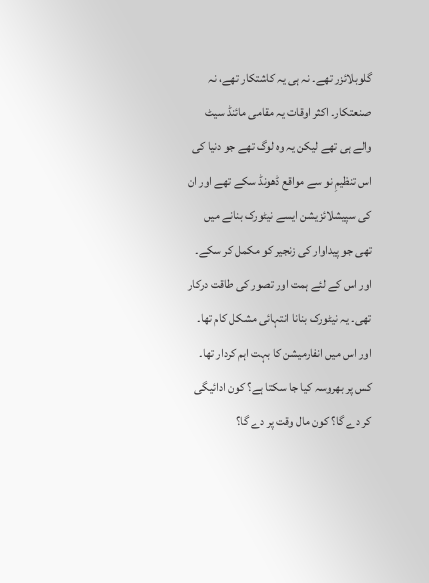گلوبلائزر تھے۔ نہ ہی یہ کاشتکار تھے، نہ صنعتکار۔ اکثر اوقات یہ مقامی مائنڈ سیٹ والے ہی تھے لیکن یہ وہ لوگ تھے جو دنیا کی اس تنظیمِ نو سے مواقع ڈھونڈ سکے تھے اور ان کی سپیشلائزیشن ایسے نیٹورک بنانے میں تھی جو پیداوار کی زنجیر کو مکمل کر سکے۔ اور اس کے لئے ہمت اور تصور کی طاقت درکار تھی۔ یہ نیٹورک بنانا انتہائی مشکل کام تھا۔
اور اس میں انفارمیشن کا بہت اہم کردار تھا۔ کس پر بھروسہ کیا جا سکتا ہے؟ کون ادائیگی کر دے گا؟ کون مال وقت پر دے گا؟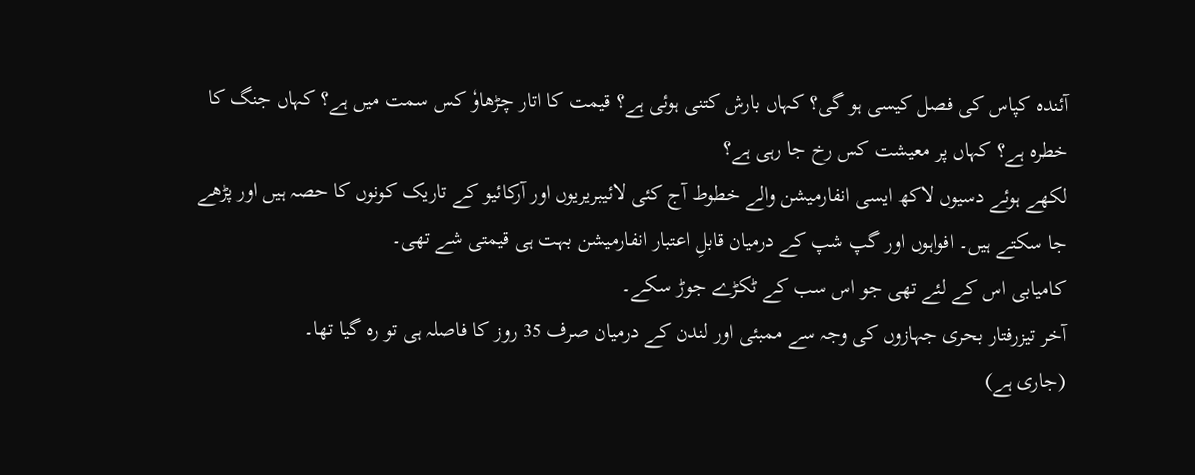آئندہ کپاس کی فصل کیسی ہو گی؟ کہاں بارش کتنی ہوئی ہے؟ قیمت کا اتار چڑھاوٗ کس سمت میں ہے؟ کہاں جنگ کا خطرہ ہے؟ کہاں پر معیشت کس رخ جا رہی ہے؟
لکھے ہوئے دسیوں لاکھ ایسی انفارمیشن والے خطوط آج کئی لائیبریریوں اور آرکائیو کے تاریک کونوں کا حصہ ہیں اور پڑھے جا سکتے ہیں۔ افواہوں اور گپ شپ کے درمیان قابلِ اعتبار انفارمیشن بہت ہی قیمتی شے تھی۔
کامیابی اس کے لئے تھی جو اس سب کے ٹکڑے جوڑ سکے۔
آخر تیزرفتار بحری جہازوں کی وجہ سے ممبئی اور لندن کے درمیان صرف 35 روز کا فاصلہ ہی تو رہ گیا تھا۔
(جاری ہے)